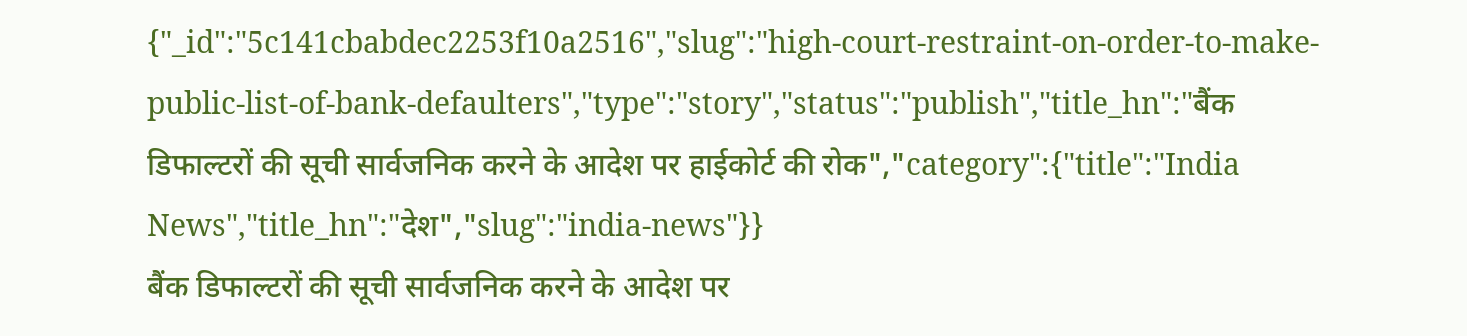{"_id":"5c141cbabdec2253f10a2516","slug":"high-court-restraint-on-order-to-make-public-list-of-bank-defaulters","type":"story","status":"publish","title_hn":"बैंक डिफाल्टरों की सूची सार्वजनिक करने के आदेश पर हाईकोर्ट की रोक","category":{"title":"India News","title_hn":"देश","slug":"india-news"}}
बैंक डिफाल्टरों की सूची सार्वजनिक करने के आदेश पर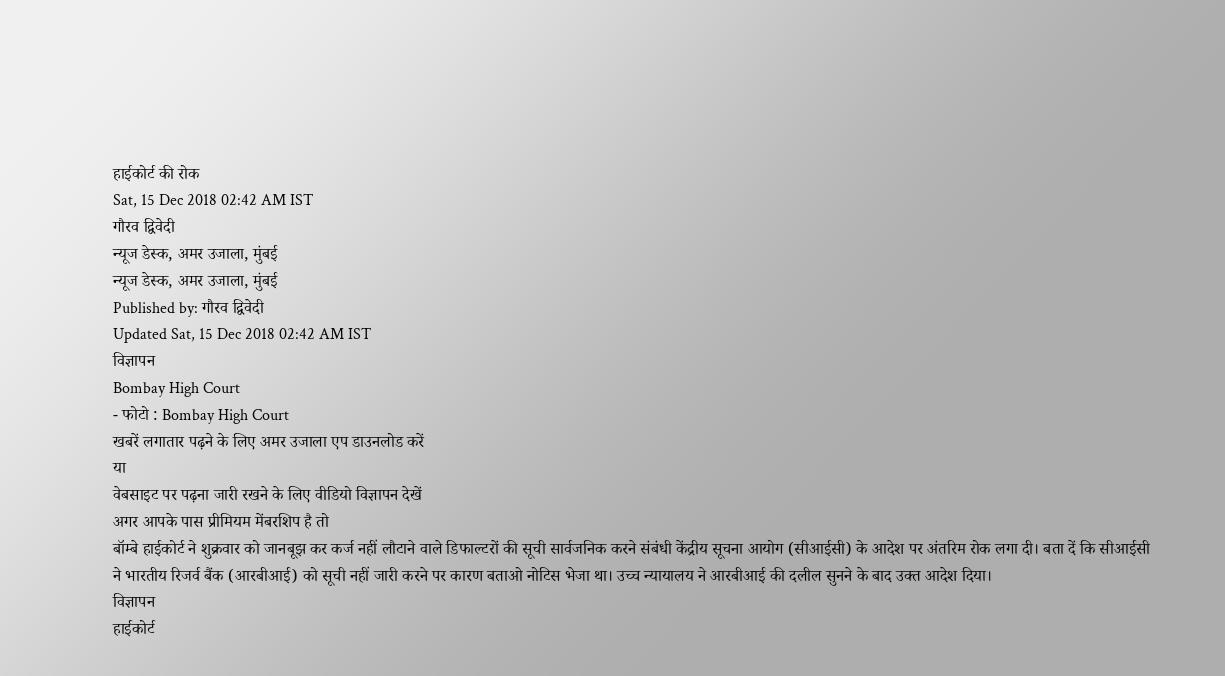हाईकोर्ट की रोक
Sat, 15 Dec 2018 02:42 AM IST
गौरव द्विवेदी
न्यूज डेस्क, अमर उजाला, मुंबई
न्यूज डेस्क, अमर उजाला, मुंबई
Published by: गौरव द्विवेदी
Updated Sat, 15 Dec 2018 02:42 AM IST
विज्ञापन
Bombay High Court
- फोटो : Bombay High Court
खबरें लगातार पढ़ने के लिए अमर उजाला एप डाउनलोड करें
या
वेबसाइट पर पढ़ना जारी रखने के लिए वीडियो विज्ञापन देखें
अगर आपके पास प्रीमियम मेंबरशिप है तो
बॉम्बे हाईकोर्ट ने शुक्रवार को जानबूझ कर कर्ज नहीं लौटाने वाले डिफाल्टरों की सूची सार्वजनिक करने संबंधी केंद्रीय सूचना आयोग (सीआईसी) के आदेश पर अंतरिम रोक लगा दी। बता दें कि सीआईसी ने भारतीय रिजर्व बैंक (आरबीआई) को सूची नहीं जारी करने पर कारण बताओ नोटिस भेजा था। उच्च न्यायालय ने आरबीआई की दलील सुनने के बाद उक्त आदेश दिया।
विज्ञापन
हाईकोर्ट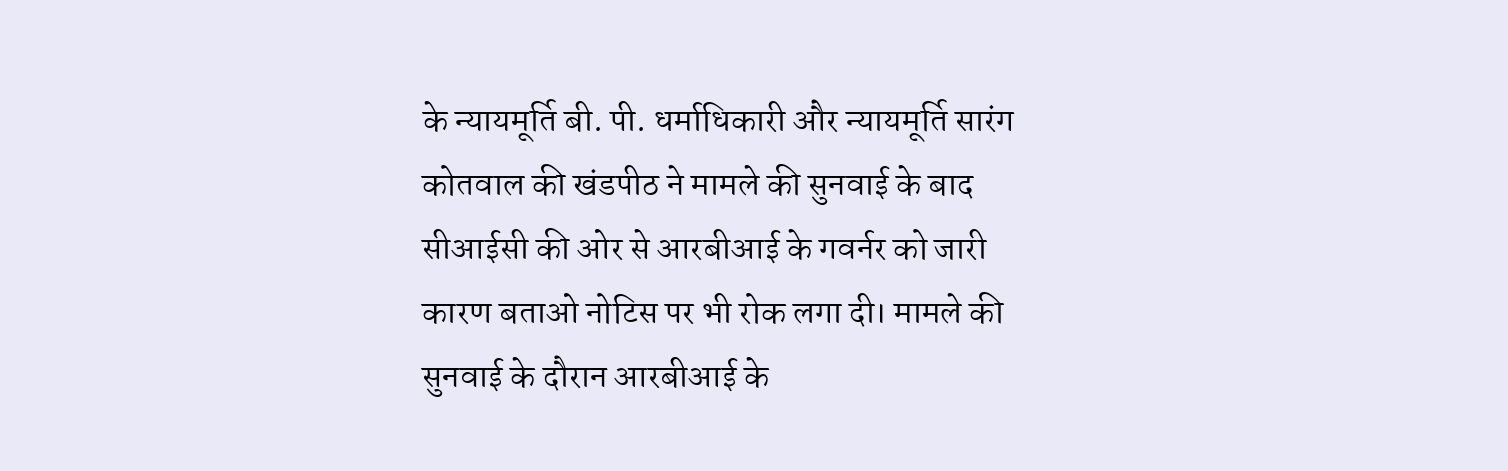के न्यायमूर्ति बी. पी. धर्माधिकारी और न्यायमूर्ति सारंग कोतवाल की खंडपीठ ने मामले की सुनवाई के बाद सीआईसी की ओर से आरबीआई के गवर्नर को जारी कारण बताओ नोटिस पर भी रोक लगा दी। मामले की सुनवाई के दौरान आरबीआई के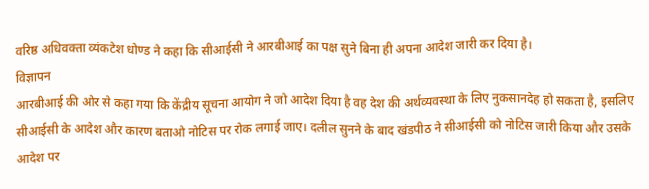वरिष्ठ अधिवक्ता व्यंकटेश धोण्ड ने कहा कि सीआईसी ने आरबीआई का पक्ष सुने बिना ही अपना आदेश जारी कर दिया है।
विज्ञापन
आरबीआई की ओर से कहा गया कि केंद्रीय सूचना आयोग ने जो आदेश दिया है वह देश की अर्थव्यवस्था के लिए नुकसानदेह हो सकता है, इसलिए सीआईसी के आदेश और कारण बताओ नोटिस पर रोक लगाई जाए। दलील सुनने के बाद खंडपीठ ने सीआईसी को नोटिस जारी किया और उसके आदेश पर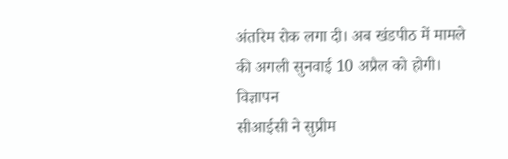अंतरिम रोक लगा दी। अब खंडपीठ में मामले की अगली सुनवाई 10 अप्रैल को होगी।
विज्ञापन
सीआईसी ने सुप्रीम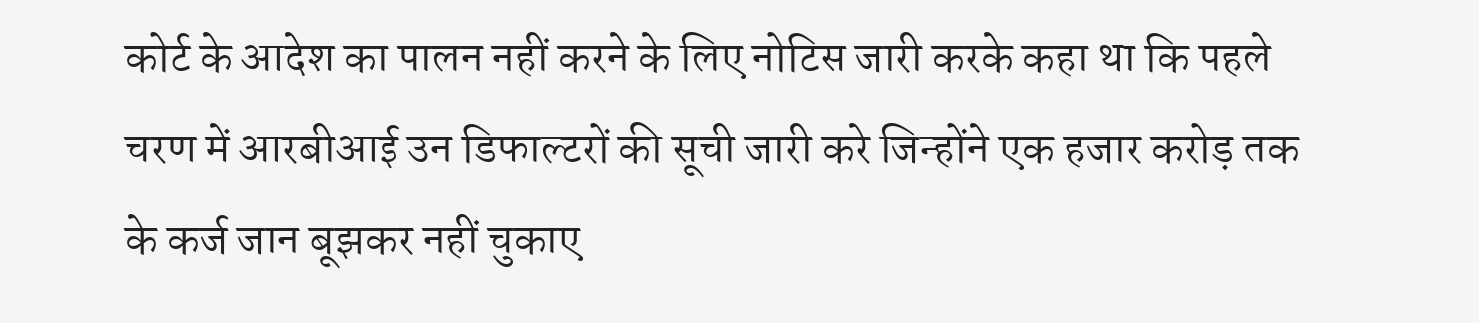कोर्ट के आदेश का पालन नहीं करने के लिए नोटिस जारी करके कहा था कि पहले चरण में आरबीआई उन डिफाल्टरों की सूची जारी करे जिन्होंने एक हजार करोड़ तक के कर्ज जान बूझकर नहीं चुकाए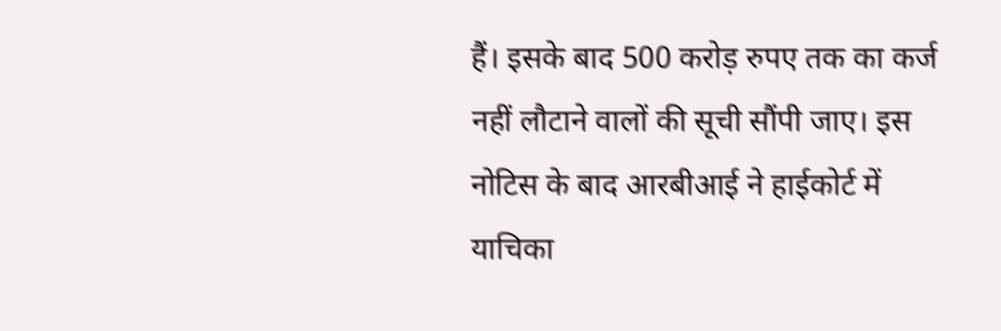हैं। इसके बाद 500 करोड़ रुपए तक का कर्ज नहीं लौटाने वालों की सूची सौंपी जाए। इस नोटिस के बाद आरबीआई ने हाईकोर्ट में याचिका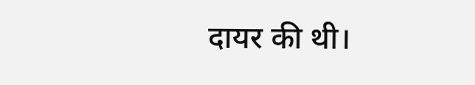दायर की थी।